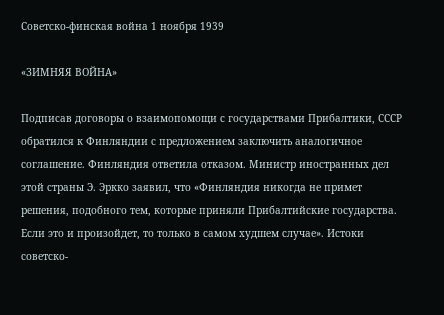Советско-финская война 1 ноября 1939

«ЗИМНЯЯ ВОЙНА»

Подписав договоры о взаимопомощи с государствами Прибалтики, СССР обратился к Финляндии с предложением заключить аналогичное соглашение. Финляндия ответила отказом. Министр иностранных дел этой страны Э. Эркко заявил, что «Финляндия никогда не примет решения, подобного тем, которые приняли Прибалтийские государства. Если это и произойдет, то только в самом худшем случае». Истоки советско-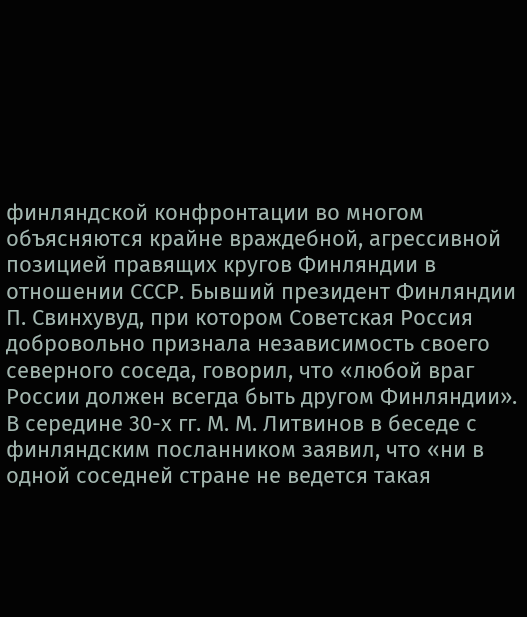финляндской конфронтации во многом объясняются крайне враждебной, агрессивной позицией правящих кругов Финляндии в отношении СССР. Бывший президент Финляндии П. Свинхувуд, при котором Советская Россия добровольно признала независимость своего северного соседа, говорил, что «любой враг России должен всегда быть другом Финляндии». В середине 30-х гг. М. М. Литвинов в беседе с финляндским посланником заявил, что «ни в одной соседней стране не ведется такая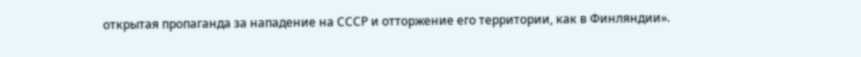открытая пропаганда за нападение на СССР и отторжение его территории, как в Финляндии».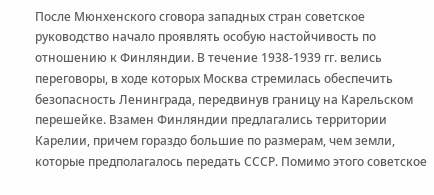После Мюнхенского сговора западных стран советское руководство начало проявлять особую настойчивость по отношению к Финляндии. В течение 1938-1939 гг. велись переговоры, в ходе которых Москва стремилась обеспечить безопасность Ленинграда, передвинув границу на Карельском перешейке. Взамен Финляндии предлагались территории Карелии, причем гораздо большие по размерам, чем земли, которые предполагалось передать СССР. Помимо этого советское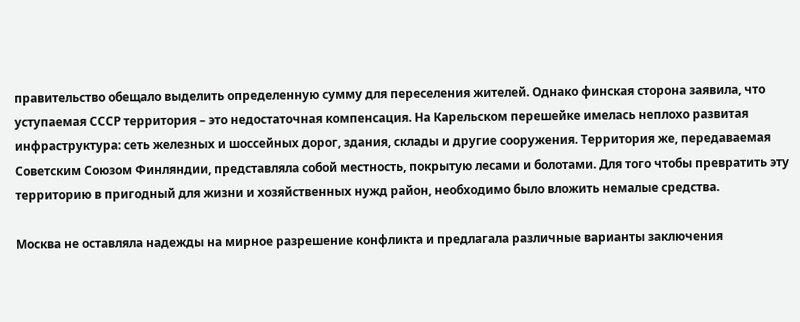правительство обещало выделить определенную сумму для переселения жителей. Однако финская сторона заявила, что уступаемая СССР территория – это недостаточная компенсация. На Карельском перешейке имелась неплохо развитая инфраструктура: сеть железных и шоссейных дорог, здания, склады и другие сооружения. Территория же, передаваемая Советским Союзом Финляндии, представляла собой местность, покрытую лесами и болотами. Для того чтобы превратить эту территорию в пригодный для жизни и хозяйственных нужд район, необходимо было вложить немалые средства.

Москва не оставляла надежды на мирное разрешение конфликта и предлагала различные варианты заключения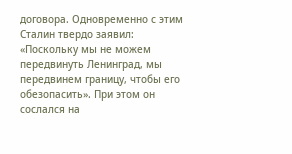договора. Одновременно с этим Сталин твердо заявил: «Поскольку мы не можем передвинуть Ленинград, мы передвинем границу, чтобы его обезопасить». При этом он сослался на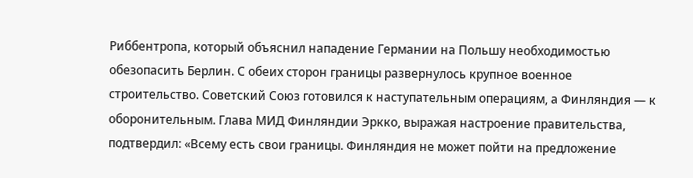Риббентропа, который объяснил нападение Германии на Польшу необходимостью обезопасить Берлин. С обеих сторон границы развернулось крупное военное строительство. Советский Союз готовился к наступательным операциям, а Финляндия — к оборонительным. Глава МИД Финляндии Эркко, выражая настроение правительства, подтвердил: «Всему есть свои границы. Финляндия не может пойти на предложение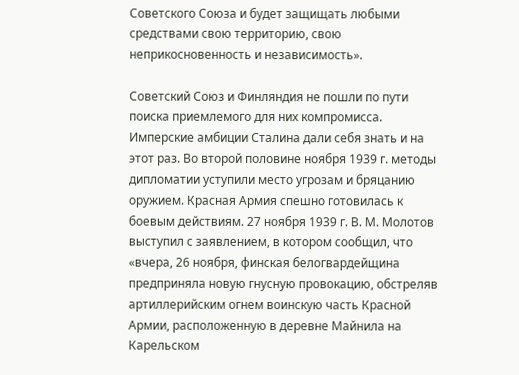Советского Союза и будет защищать любыми средствами свою территорию, свою неприкосновенность и независимость».

Советский Союз и Финляндия не пошли по пути поиска приемлемого для них компромисса. Имперские амбиции Сталина дали себя знать и на этот раз. Во второй половине ноября 1939 г. методы дипломатии уступили место угрозам и бряцанию оружием. Красная Армия спешно готовилась к боевым действиям. 27 ноября 1939 г. В. М. Молотов выступил с заявлением, в котором сообщил, что «вчера, 26 ноября, финская белогвардейщина предприняла новую гнусную провокацию, обстреляв артиллерийским огнем воинскую часть Красной Армии, расположенную в деревне Майнила на Карельском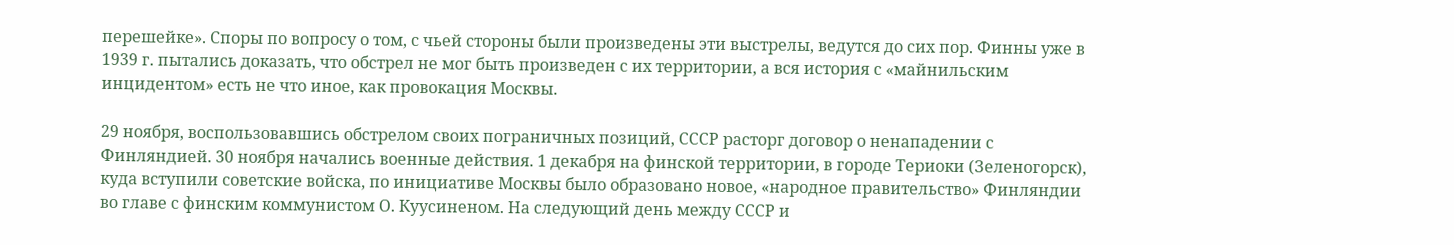перешейке». Споры по вопросу о том, с чьей стороны были произведены эти выстрелы, ведутся до сих пор. Финны уже в 1939 г. пытались доказать, что обстрел не мог быть произведен с их территории, а вся история с «майнильским инцидентом» есть не что иное, как провокация Москвы.

29 ноября, воспользовавшись обстрелом своих пограничных позиций, СССР расторг договор о ненападении с Финляндией. 30 ноября начались военные действия. 1 декабря на финской территории, в городе Териоки (Зеленогорск), куда вступили советские войска, по инициативе Москвы было образовано новое, «народное правительство» Финляндии во главе с финским коммунистом О. Куусиненом. На следующий день между СССР и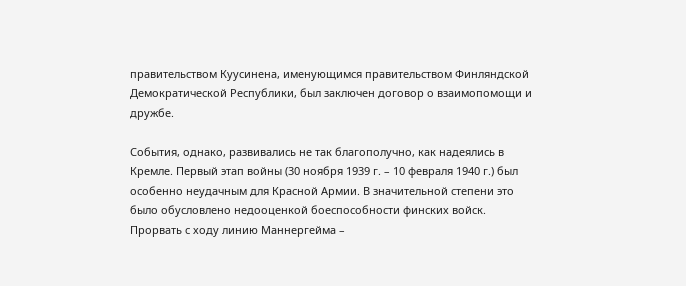правительством Куусинена, именующимся правительством Финляндской Демократической Республики, был заключен договор о взаимопомощи и дружбе.

События, однако, развивались не так благополучно, как надеялись в Кремле. Первый этап войны (30 ноября 1939 г. – 10 февраля 1940 г.) был особенно неудачным для Красной Армии. В значительной степени это было обусловлено недооценкой боеспособности финских войск. Прорвать с ходу линию Маннергейма –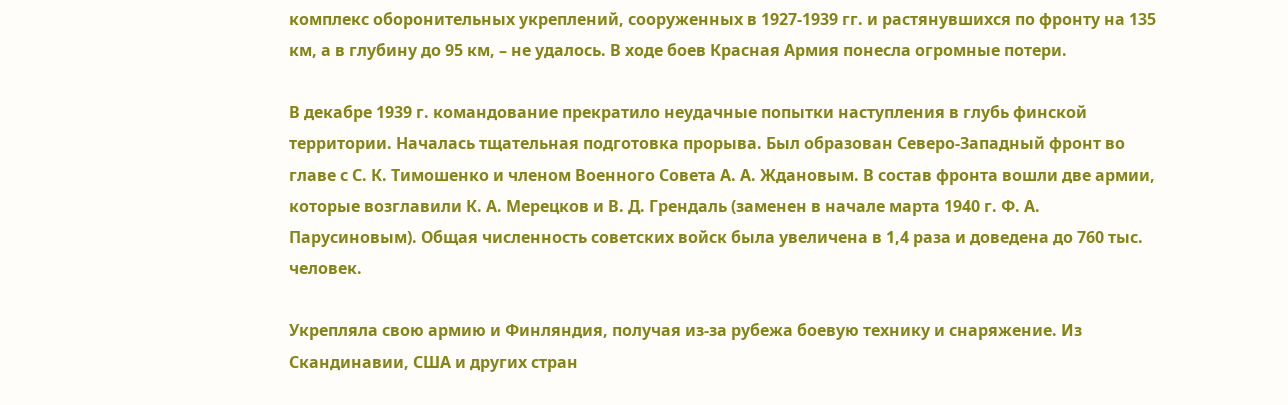комплекс оборонительных укреплений, сооруженных в 1927-1939 гг. и растянувшихся по фронту на 135 км, а в глубину до 95 км, – не удалось. В ходе боев Красная Армия понесла огромные потери.

В декабре 1939 г. командование прекратило неудачные попытки наступления в глубь финской территории. Началась тщательная подготовка прорыва. Был образован Северо-Западный фронт во главе с С. К. Тимошенко и членом Военного Совета А. А. Ждановым. В состав фронта вошли две армии, которые возглавили К. А. Мерецков и В. Д. Грендаль (заменен в начале марта 1940 г. Ф. А. Парусиновым). Общая численность советских войск была увеличена в 1,4 раза и доведена до 760 тыс. человек.

Укрепляла свою армию и Финляндия, получая из-за рубежа боевую технику и снаряжение. Из Скандинавии, США и других стран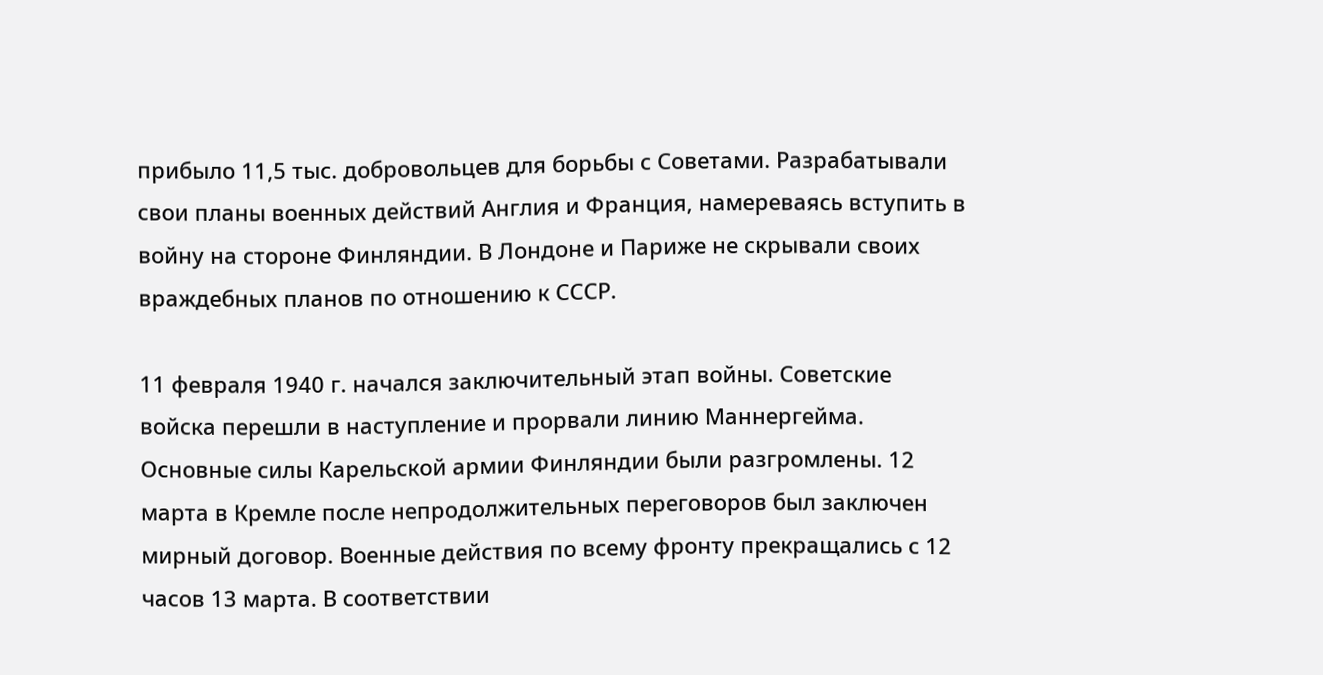прибыло 11,5 тыс. добровольцев для борьбы с Советами. Разрабатывали свои планы военных действий Англия и Франция, намереваясь вступить в войну на стороне Финляндии. В Лондоне и Париже не скрывали своих враждебных планов по отношению к СССР.

11 февраля 1940 г. начался заключительный этап войны. Советские войска перешли в наступление и прорвали линию Маннергейма. Основные силы Карельской армии Финляндии были разгромлены. 12 марта в Кремле после непродолжительных переговоров был заключен мирный договор. Военные действия по всему фронту прекращались с 12 часов 13 марта. В соответствии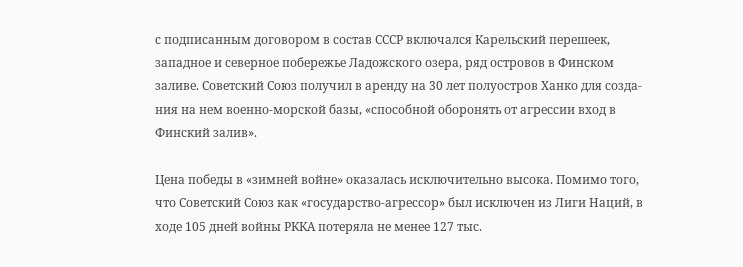с подписанным договором в состав СССР включался Карельский перешеек, западное и северное побережье Ладожского озера, ряд островов в Финском заливе. Советский Союз получил в аренду на 30 лет полуостров Ханко для созда-ния на нем военно-морской базы, «способной оборонять от агрессии вход в Финский залив».

Цена победы в «зимней войне» оказалась исключительно высока. Помимо того, что Советский Союз как «государство-агрессор» был исключен из Лиги Наций, в ходе 105 дней войны РККА потеряла не менее 127 тыс.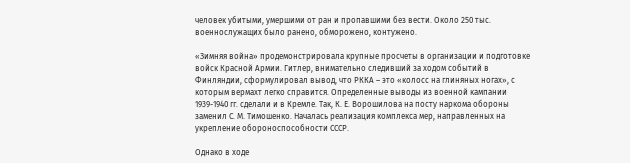человек убитыми, умершими от ран и пропавшими без вести. Около 250 тыс. военнослужащих было ранено, обморожено, контужено.

«Зимняя война» продемонстрировала крупные просчеты в организации и подготовке войск Красной Армии. Гитлер, внимательно следивший за ходом событий в Финляндии, сформулировал вывод, что РККА – это «колосс на глиняных ногах», с которым вермахт легко справится. Определенные выводы из военной кампании 1939-1940 гг. сделали и в Кремле. Так, К. Е. Ворошилова на посту наркома обороны заменил С. М. Тимошенко. Началась реализация комплекса мер, направленных на укрепление обороноспособности СССР.

Однако в ходе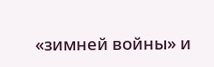«зимней войны» и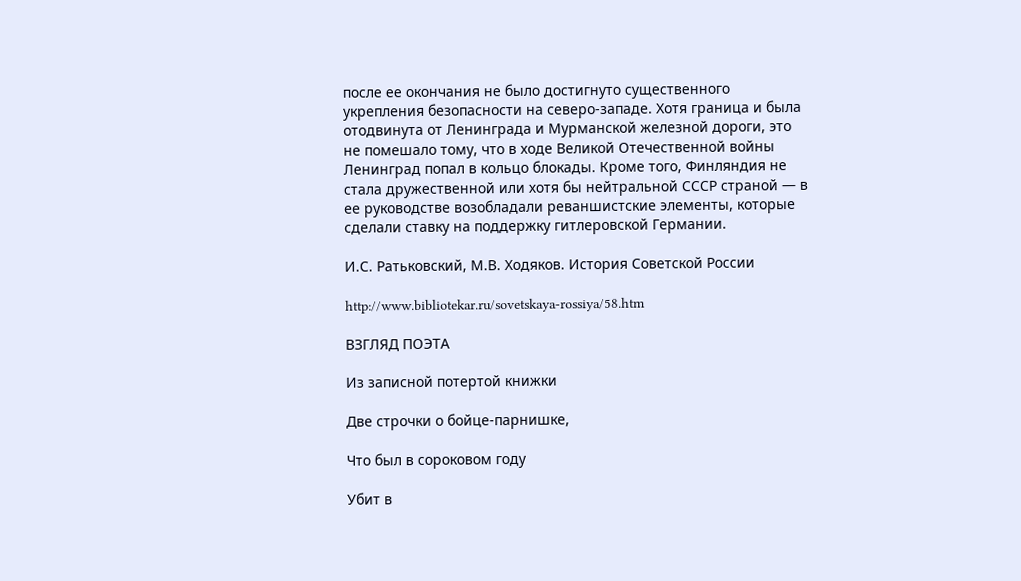после ее окончания не было достигнуто существенного укрепления безопасности на северо-западе. Хотя граница и была отодвинута от Ленинграда и Мурманской железной дороги, это не помешало тому, что в ходе Великой Отечественной войны Ленинград попал в кольцо блокады. Кроме того, Финляндия не стала дружественной или хотя бы нейтральной СССР страной — в ее руководстве возобладали реваншистские элементы, которые сделали ставку на поддержку гитлеровской Германии.

И.С. Ратьковский, М.В. Ходяков. История Советской России

http://www.bibliotekar.ru/sovetskaya-rossiya/58.htm

ВЗГЛЯД ПОЭТА

Из записной потертой книжки

Две строчки о бойце-парнишке,

Что был в сороковом году

Убит в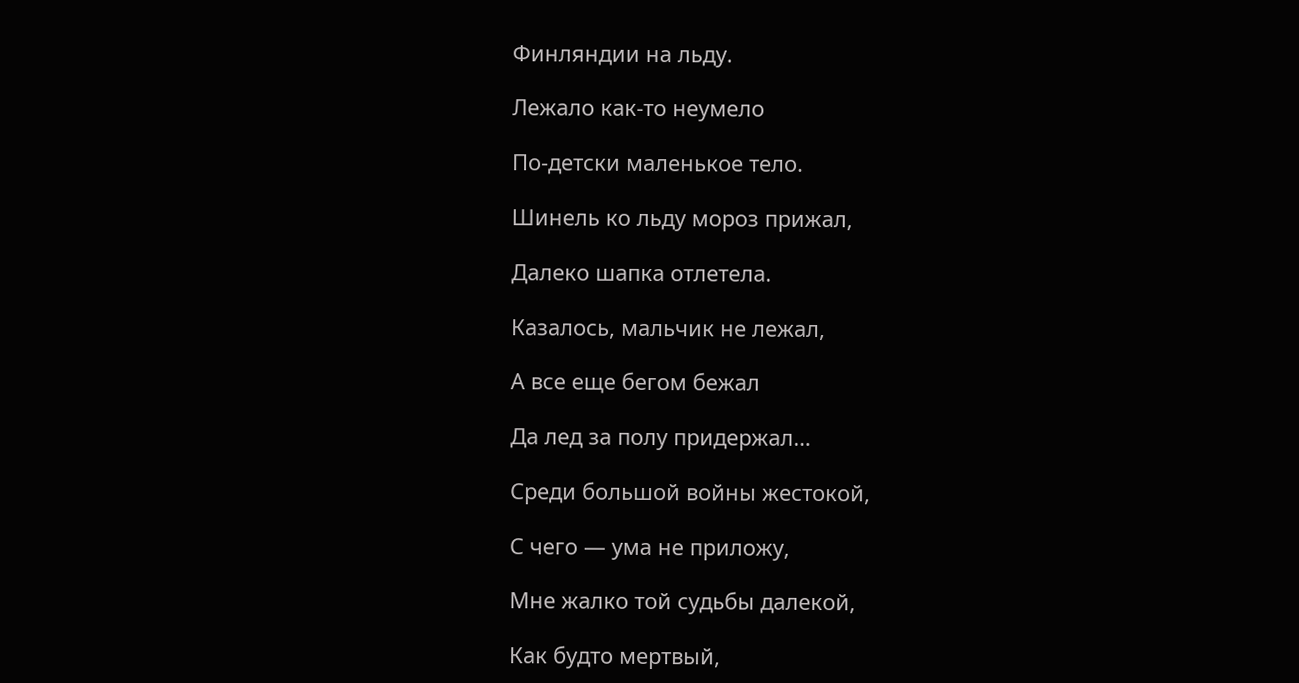Финляндии на льду.

Лежало как-то неумело

По-детски маленькое тело.

Шинель ко льду мороз прижал,

Далеко шапка отлетела.

Казалось, мальчик не лежал,

А все еще бегом бежал

Да лед за полу придержал…

Среди большой войны жестокой,

С чего — ума не приложу,

Мне жалко той судьбы далекой,

Как будто мертвый,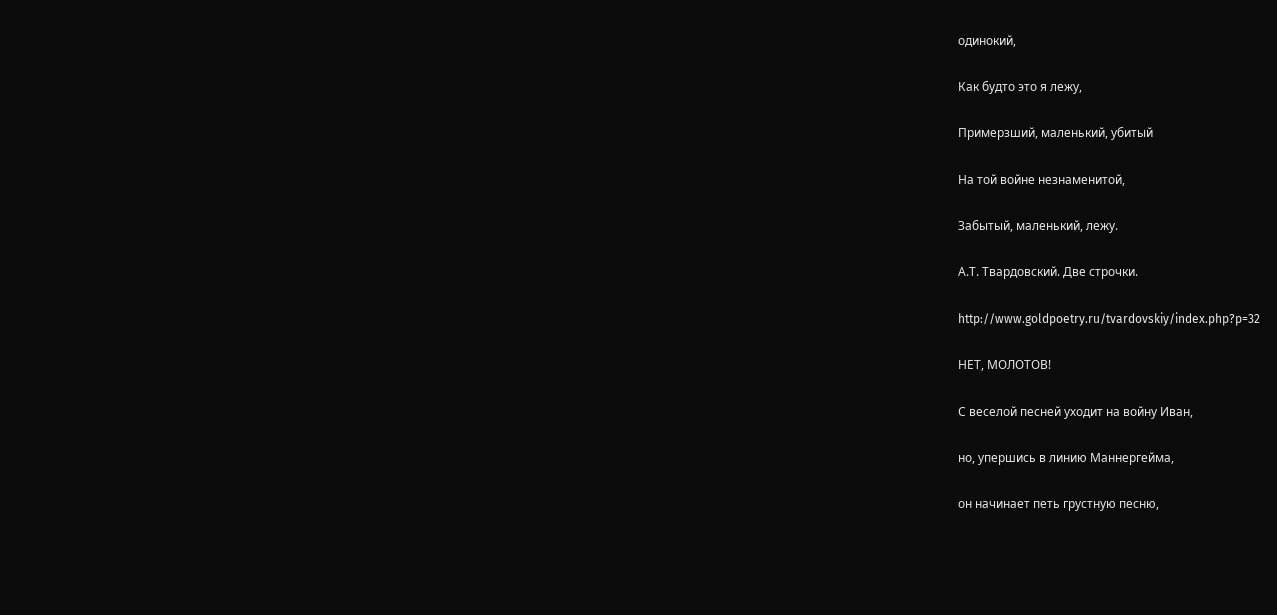одинокий,

Как будто это я лежу,

Примерзший, маленький, убитый

На той войне незнаменитой,

Забытый, маленький, лежу.

А.Т. Твардовский. Две строчки.

http://www.goldpoetry.ru/tvardovskiy/index.php?p=32

НЕТ, МОЛОТОВ!

С веселой песней уходит на войну Иван,

но, упершись в линию Маннергейма,

он начинает петь грустную песню,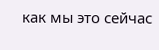как мы это сейчас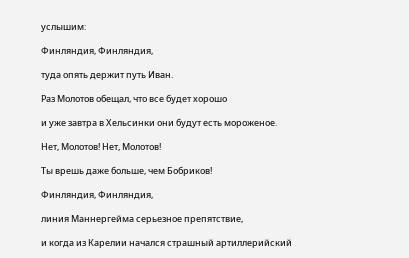услышим:

Финляндия, Финляндия,

туда опять держит путь Иван.

Раз Молотов обещал, что все будет хорошо

и уже завтра в Хельсинки они будут есть мороженое.

Нет, Молотов! Нет, Молотов!

Ты врешь даже больше, чем Бобриков!

Финляндия, Финляндия,

линия Маннергейма серьезное препятствие,

и когда из Карелии начался страшный артиллерийский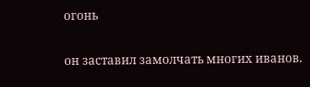огонь

он заставил замолчать многих иванов.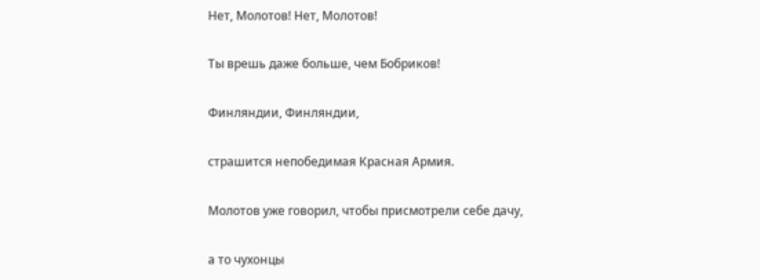Нет, Молотов! Нет, Молотов!

Ты врешь даже больше, чем Бобриков!

Финляндии, Финляндии,

страшится непобедимая Красная Армия.

Молотов уже говорил, чтобы присмотрели себе дачу,

а то чухонцы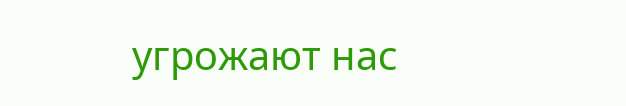угрожают нас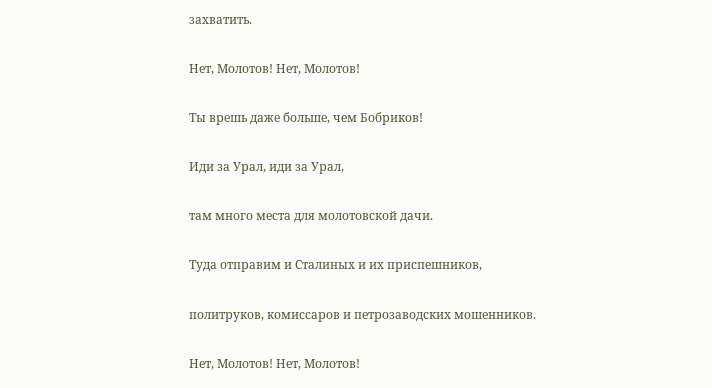захватить.

Нет, Молотов! Нет, Молотов!

Ты врешь даже больше, чем Бобриков!

Иди за Урал, иди за Урал,

там много места для молотовской дачи.

Туда отправим и Сталиных и их приспешников,

политруков, комиссаров и петрозаводских мошенников.

Нет, Молотов! Нет, Молотов!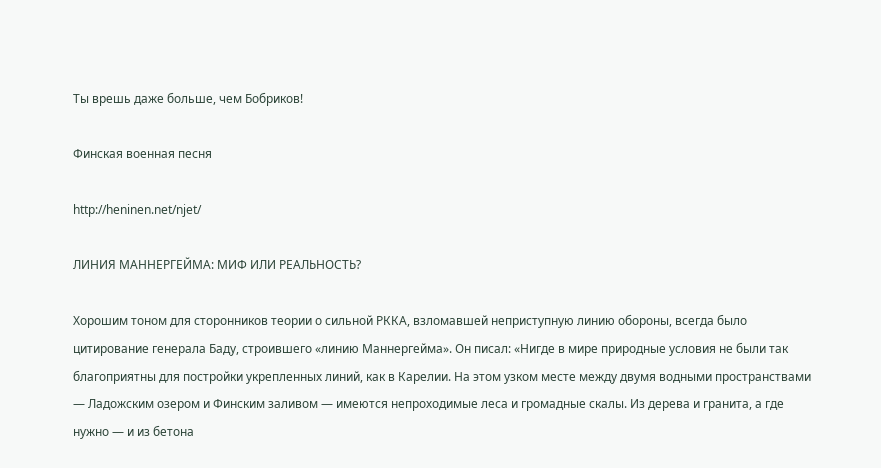Ты врешь даже больше, чем Бобриков!

Финская военная песня

http://heninen.net/njet/

ЛИНИЯ МАННЕРГЕЙМА: МИФ ИЛИ РЕАЛЬНОСТЬ?

Хорошим тоном для сторонников теории о сильной РККА, взломавшей неприступную линию обороны, всегда было цитирование генерала Баду, строившего «линию Маннергейма». Он писал: «Нигде в мире природные условия не были так благоприятны для постройки укрепленных линий, как в Карелии. На этом узком месте между двумя водными пространствами — Ладожским озером и Финским заливом — имеются непроходимые леса и громадные скалы. Из дерева и гранита, а где нужно — и из бетона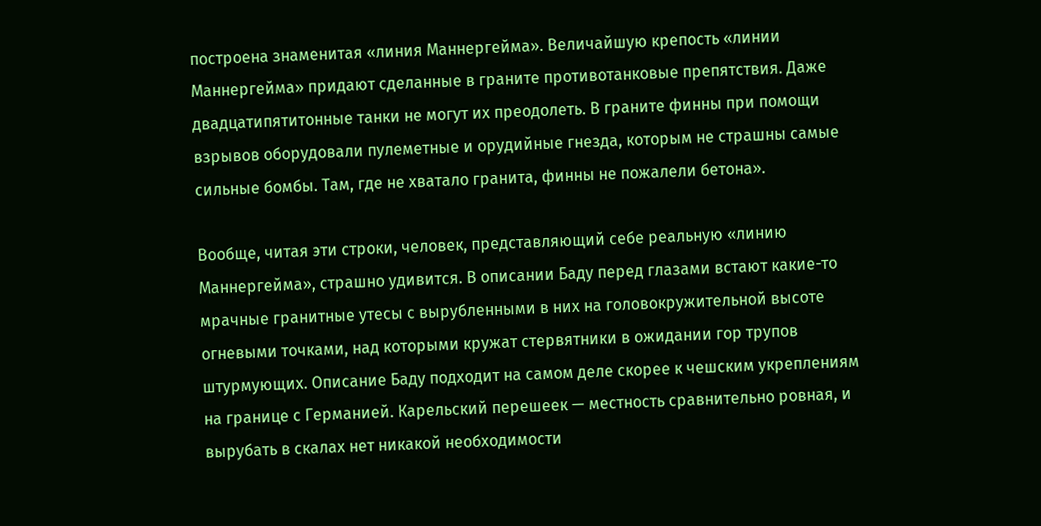построена знаменитая «линия Маннергейма». Величайшую крепость «линии Маннергейма» придают сделанные в граните противотанковые препятствия. Даже двадцатипятитонные танки не могут их преодолеть. В граните финны при помощи взрывов оборудовали пулеметные и орудийные гнезда, которым не страшны самые сильные бомбы. Там, где не хватало гранита, финны не пожалели бетона».

Вообще, читая эти строки, человек, представляющий себе реальную «линию Маннергейма», страшно удивится. В описании Баду перед глазами встают какие-то мрачные гранитные утесы с вырубленными в них на головокружительной высоте огневыми точками, над которыми кружат стервятники в ожидании гор трупов штурмующих. Описание Баду подходит на самом деле скорее к чешским укреплениям на границе с Германией. Карельский перешеек — местность сравнительно ровная, и вырубать в скалах нет никакой необходимости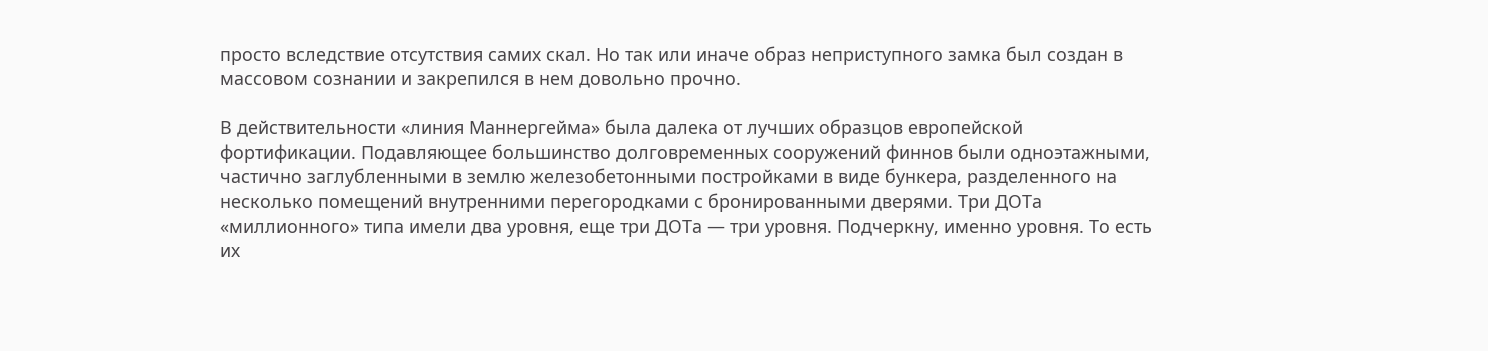просто вследствие отсутствия самих скал. Но так или иначе образ неприступного замка был создан в массовом сознании и закрепился в нем довольно прочно.

В действительности «линия Маннергейма» была далека от лучших образцов европейской фортификации. Подавляющее большинство долговременных сооружений финнов были одноэтажными, частично заглубленными в землю железобетонными постройками в виде бункера, разделенного на несколько помещений внутренними перегородками с бронированными дверями. Три ДОТа «миллионного» типа имели два уровня, еще три ДОТа — три уровня. Подчеркну, именно уровня. То есть их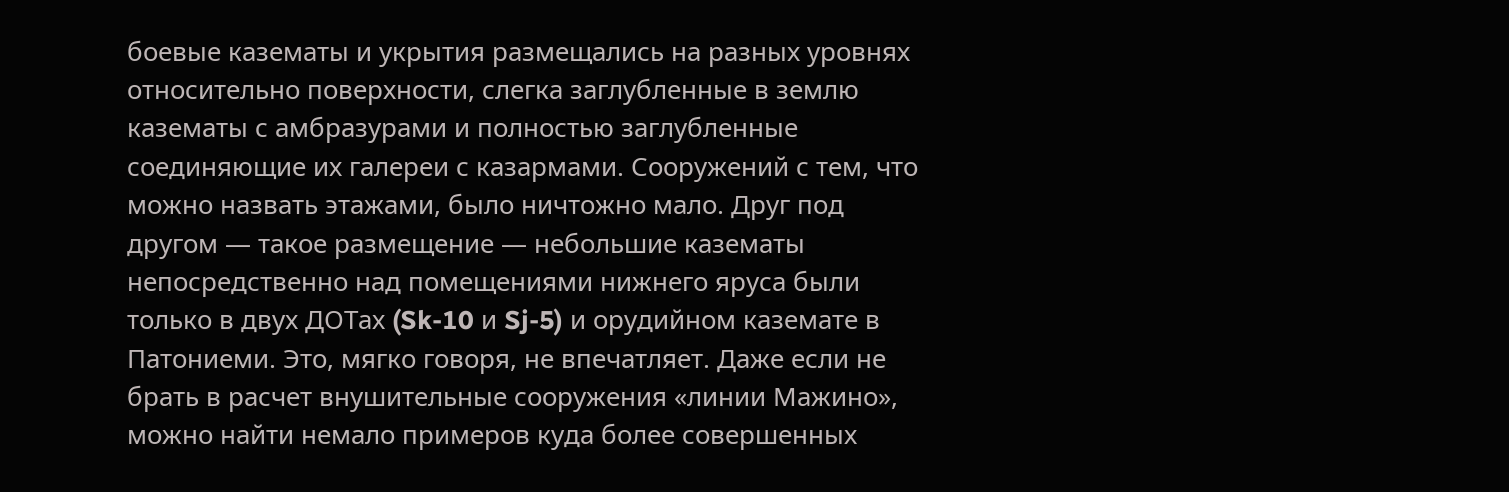боевые казематы и укрытия размещались на разных уровнях относительно поверхности, слегка заглубленные в землю казематы с амбразурами и полностью заглубленные соединяющие их галереи с казармами. Сооружений с тем, что можно назвать этажами, было ничтожно мало. Друг под другом — такое размещение — небольшие казематы непосредственно над помещениями нижнего яруса были только в двух ДОТах (Sk-10 и Sj-5) и орудийном каземате в Патониеми. Это, мягко говоря, не впечатляет. Даже если не брать в расчет внушительные сооружения «линии Мажино», можно найти немало примеров куда более совершенных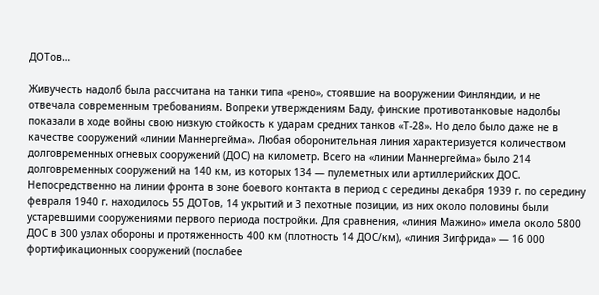ДОТов…

Живучесть надолб была рассчитана на танки типа «рено», стоявшие на вооружении Финляндии, и не отвечала современным требованиям. Вопреки утверждениям Баду, финские противотанковые надолбы показали в ходе войны свою низкую стойкость к ударам средних танков «Т-28». Но дело было даже не в качестве сооружений «линии Маннергейма». Любая оборонительная линия характеризуется количеством долговременных огневых сооружений (ДОС) на километр. Всего на «линии Маннергейма» было 214 долговременных сооружений на 140 км, из которых 134 — пулеметных или артиллерийских ДОС. Непосредственно на линии фронта в зоне боевого контакта в период с середины декабря 1939 г. по середину февраля 1940 г. находилось 55 ДОТов, 14 укрытий и 3 пехотные позиции, из них около половины были устаревшими сооружениями первого периода постройки. Для сравнения, «линия Мажино» имела около 5800 ДОС в 300 узлах обороны и протяженность 400 км (плотность 14 ДОС/км), «линия Зигфрида» — 16 000 фортификационных сооружений (послабее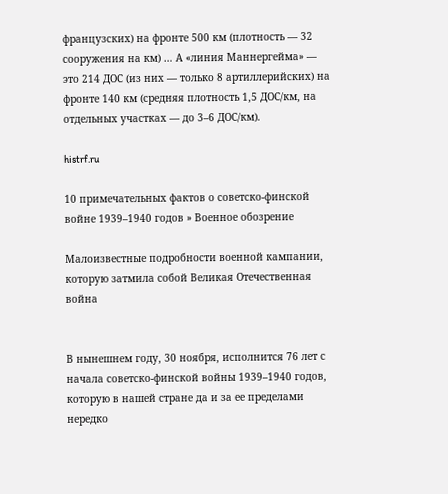французских) на фронте 500 км (плотность — 32 сооружения на км) … А «линия Маннергейма» — это 214 ДОС (из них — только 8 артиллерийских) на фронте 140 км (средняя плотность 1,5 ДОС/км, на отдельных участках — до 3–6 ДОС/км).

histrf.ru

10 примечательных фактов о советско-финской войне 1939–1940 годов » Военное обозрение

Малоизвестные подробности военной кампании, которую затмила собой Великая Отечественная война


В нынешнем году, 30 ноября, исполнится 76 лет с начала советско-финской войны 1939–1940 годов, которую в нашей стране да и за ее пределами нередко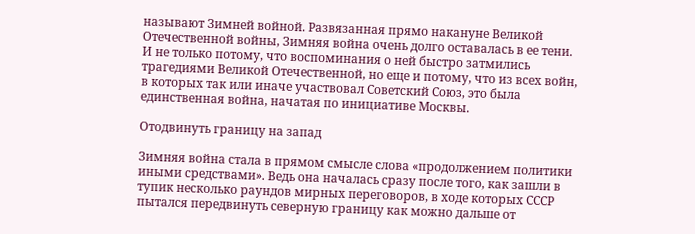называют Зимней войной. Развязанная прямо накануне Великой Отечественной войны, Зимняя война очень долго оставалась в ее тени. И не только потому, что воспоминания о ней быстро затмились трагедиями Великой Отечественной, но еще и потому, что из всех войн, в которых так или иначе участвовал Советский Союз, это была единственная война, начатая по инициативе Москвы.

Отодвинуть границу на запад

Зимняя война стала в прямом смысле слова «продолжением политики иными средствами». Ведь она началась сразу после того, как зашли в тупик несколько раундов мирных переговоров, в ходе которых СССР пытался передвинуть северную границу как можно дальше от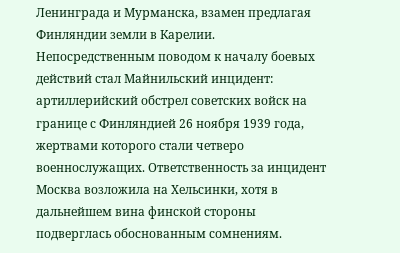Ленинграда и Мурманска, взамен предлагая Финляндии земли в Карелии. Непосредственным поводом к началу боевых действий стал Майнильский инцидент: артиллерийский обстрел советских войск на границе с Финляндией 26 ноября 1939 года, жертвами которого стали четверо военнослужащих. Ответственность за инцидент Москва возложила на Хельсинки, хотя в дальнейшем вина финской стороны подверглась обоснованным сомнениям.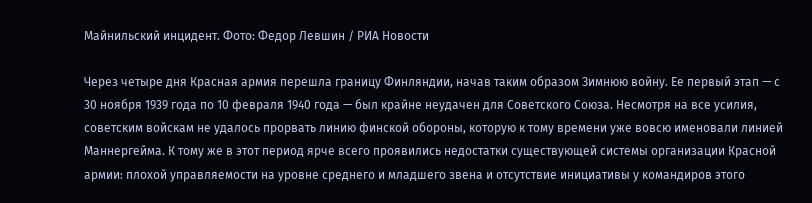Майнильский инцидент. Фото: Федор Левшин / РИА Новости

Через четыре дня Красная армия перешла границу Финляндии, начав таким образом Зимнюю войну. Ее первый этап — с 30 ноября 1939 года по 10 февраля 1940 года — был крайне неудачен для Советского Союза. Несмотря на все усилия, советским войскам не удалось прорвать линию финской обороны, которую к тому времени уже вовсю именовали линией Маннергейма. К тому же в этот период ярче всего проявились недостатки существующей системы организации Красной армии: плохой управляемости на уровне среднего и младшего звена и отсутствие инициативы у командиров этого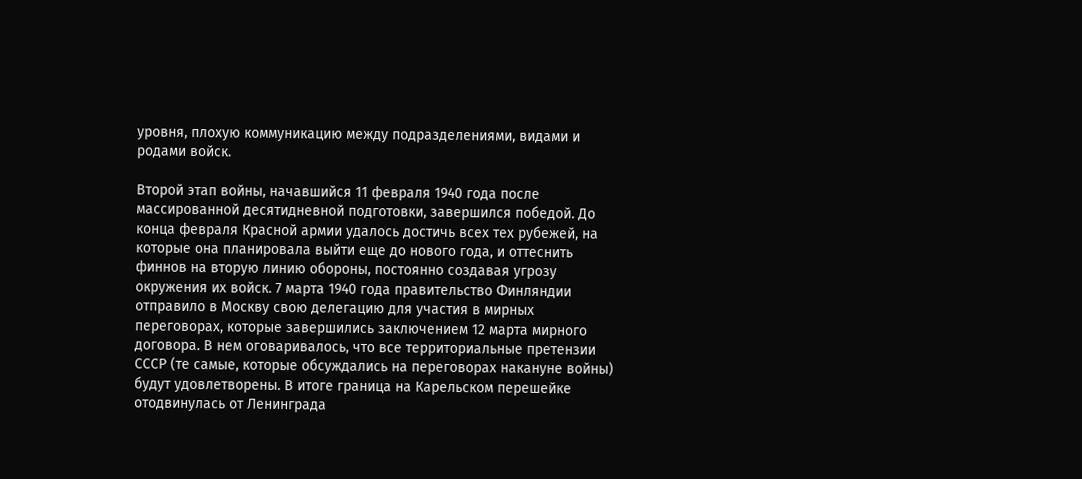уровня, плохую коммуникацию между подразделениями, видами и родами войск.

Второй этап войны, начавшийся 11 февраля 1940 года после массированной десятидневной подготовки, завершился победой. До конца февраля Красной армии удалось достичь всех тех рубежей, на которые она планировала выйти еще до нового года, и оттеснить финнов на вторую линию обороны, постоянно создавая угрозу окружения их войск. 7 марта 1940 года правительство Финляндии отправило в Москву свою делегацию для участия в мирных переговорах, которые завершились заключением 12 марта мирного договора. В нем оговаривалось, что все территориальные претензии СССР (те самые, которые обсуждались на переговорах накануне войны) будут удовлетворены. В итоге граница на Карельском перешейке отодвинулась от Ленинграда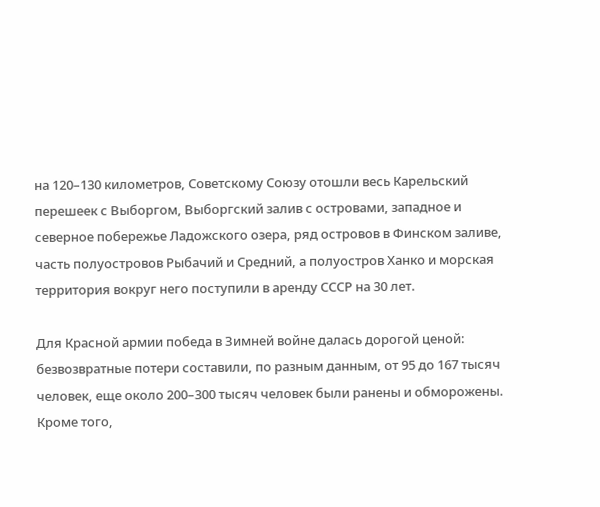на 120–130 километров, Советскому Союзу отошли весь Карельский перешеек с Выборгом, Выборгский залив с островами, западное и северное побережье Ладожского озера, ряд островов в Финском заливе, часть полуостровов Рыбачий и Средний, а полуостров Ханко и морская территория вокруг него поступили в аренду СССР на 30 лет.

Для Красной армии победа в Зимней войне далась дорогой ценой: безвозвратные потери составили, по разным данным, от 95 до 167 тысяч человек, еще около 200–300 тысяч человек были ранены и обморожены. Кроме того,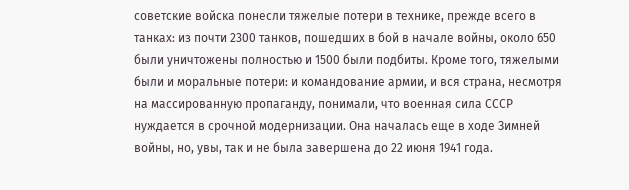советские войска понесли тяжелые потери в технике, прежде всего в танках: из почти 2300 танков, пошедших в бой в начале войны, около 650 были уничтожены полностью и 1500 были подбиты. Кроме того, тяжелыми были и моральные потери: и командование армии, и вся страна, несмотря на массированную пропаганду, понимали, что военная сила СССР нуждается в срочной модернизации. Она началась еще в ходе Зимней войны, но, увы, так и не была завершена до 22 июня 1941 года.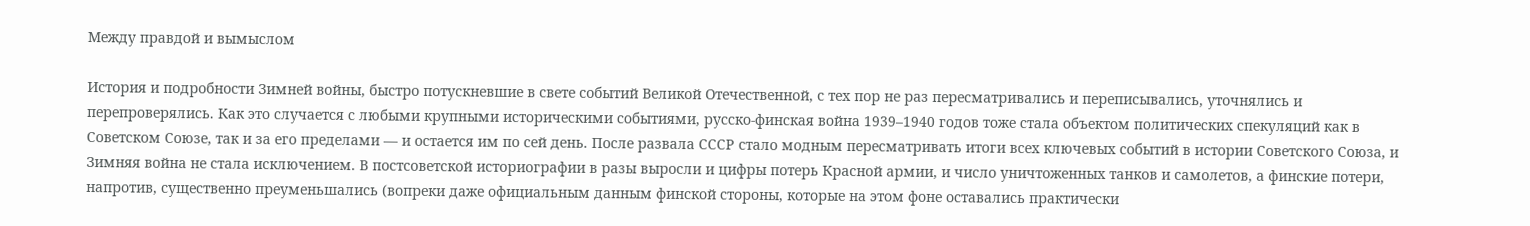Между правдой и вымыслом

История и подробности Зимней войны, быстро потускневшие в свете событий Великой Отечественной, с тех пор не раз пересматривались и переписывались, уточнялись и перепроверялись. Как это случается с любыми крупными историческими событиями, русско-финская война 1939–1940 годов тоже стала объектом политических спекуляций как в Советском Союзе, так и за его пределами — и остается им по сей день. После развала СССР стало модным пересматривать итоги всех ключевых событий в истории Советского Союза, и Зимняя война не стала исключением. В постсоветской историографии в разы выросли и цифры потерь Красной армии, и число уничтоженных танков и самолетов, а финские потери, напротив, существенно преуменьшались (вопреки даже официальным данным финской стороны, которые на этом фоне оставались практически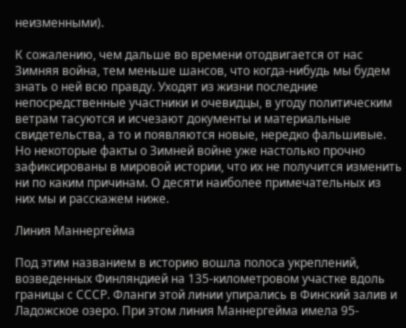неизменными).

К сожалению, чем дальше во времени отодвигается от нас Зимняя война, тем меньше шансов, что когда-нибудь мы будем знать о ней всю правду. Уходят из жизни последние непосредственные участники и очевидцы, в угоду политическим ветрам тасуются и исчезают документы и материальные свидетельства, а то и появляются новые, нередко фальшивые. Но некоторые факты о Зимней войне уже настолько прочно зафиксированы в мировой истории, что их не получится изменить ни по каким причинам. О десяти наиболее примечательных из них мы и расскажем ниже.

Линия Маннергейма

Под этим названием в историю вошла полоса укреплений, возведенных Финляндией на 135-километровом участке вдоль границы с СССР. Фланги этой линии упирались в Финский залив и Ладожское озеро. При этом линия Маннергейма имела 95-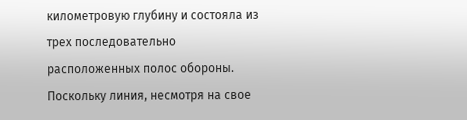километровую глубину и состояла из трех последовательно расположенных полос обороны. Поскольку линия, несмотря на свое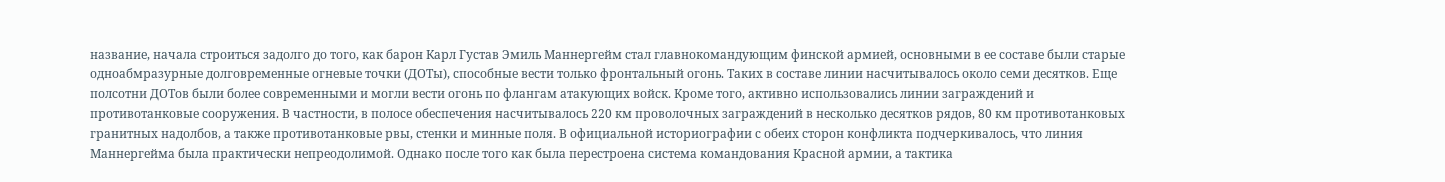название, начала строиться задолго до того, как барон Карл Густав Эмиль Маннергейм стал главнокомандующим финской армией, основными в ее составе были старые одноабмразурные долговременные огневые точки (ДОТы), способные вести только фронтальный огонь. Таких в составе линии насчитывалось около семи десятков. Еще полсотни ДОТов были более современными и могли вести огонь по флангам атакующих войск. Кроме того, активно использовались линии заграждений и противотанковые сооружения. В частности, в полосе обеспечения насчитывалось 220 км проволочных заграждений в несколько десятков рядов, 80 км противотанковых гранитных надолбов, а также противотанковые рвы, стенки и минные поля. В официальной историографии с обеих сторон конфликта подчеркивалось, что линия Маннергейма была практически непреодолимой. Однако после того как была перестроена система командования Красной армии, а тактика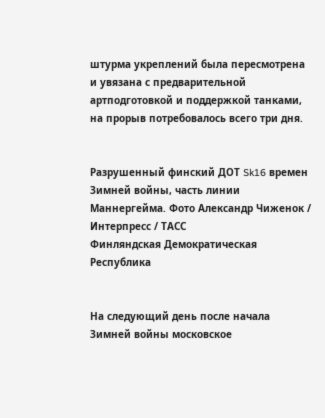штурма укреплений была пересмотрена и увязана с предварительной артподготовкой и поддержкой танками, на прорыв потребовалось всего три дня.


Разрушенный финский ДОТ Sk16 времен Зимней войны, часть линии Маннергейма. Фото Александр Чиженок / Интерпресс / ТАСС
Финляндская Демократическая Республика


На следующий день после начала Зимней войны московское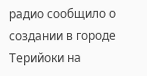радио сообщило о создании в городе Терийоки на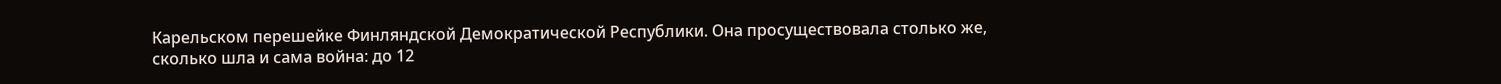Карельском перешейке Финляндской Демократической Республики. Она просуществовала столько же, сколько шла и сама война: до 12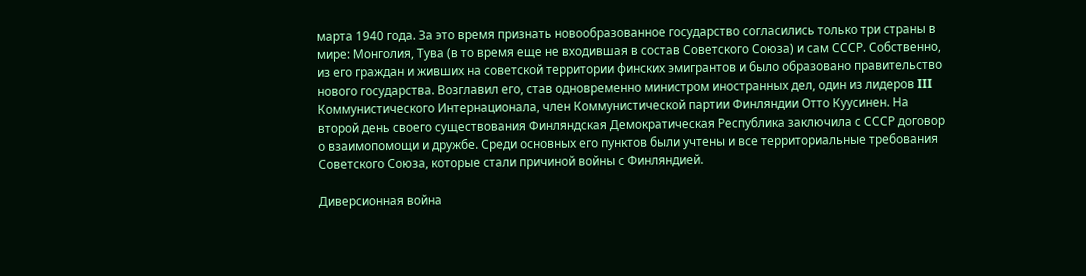марта 1940 года. За это время признать новообразованное государство согласились только три страны в мире: Монголия, Тува (в то время еще не входившая в состав Советского Союза) и сам СССР. Собственно, из его граждан и живших на советской территории финских эмигрантов и было образовано правительство нового государства. Возглавил его, став одновременно министром иностранных дел, один из лидеров III Коммунистического Интернационала, член Коммунистической партии Финляндии Отто Куусинен. На второй день своего существования Финляндская Демократическая Республика заключила с СССР договор о взаимопомощи и дружбе. Среди основных его пунктов были учтены и все территориальные требования Советского Союза, которые стали причиной войны с Финляндией.

Диверсионная война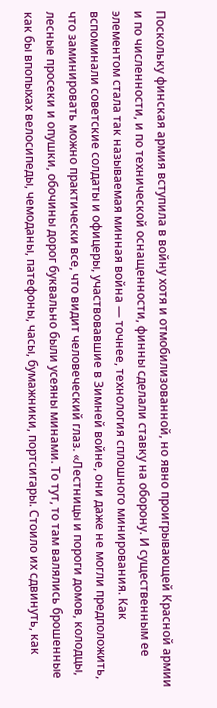Поскольку финская армия вступила в войну хотя и отмобилизованной, но явно проигрывающей Красной армии и по численности, и по технической оснащенности, финны сделали ставку на оборону. И существенным ее элементом стала так называемая минная война — точнее, технология сплошного минирования. Как вспоминали советские солдаты и офицеры, участвовавшие в Зимней войне, они даже не могли предположить, что заминировать можно практически все, что видит человеческий глаз. «Лестницы и пороги домов, колодцы, лесные просеки и опушки, обочины дорог буквально были усеяны минами. То тут, то там валялись брошенные как бы впопыхах велосипеды, чемоданы, патефоны, часы, бумажники, портсигары. Стоило их сдвинуть, как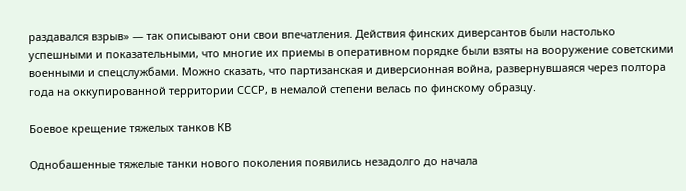раздавался взрыв» — так описывают они свои впечатления. Действия финских диверсантов были настолько успешными и показательными, что многие их приемы в оперативном порядке были взяты на вооружение советскими военными и спецслужбами. Можно сказать, что партизанская и диверсионная война, развернувшаяся через полтора года на оккупированной территории СССР, в немалой степени велась по финскому образцу.

Боевое крещение тяжелых танков КВ

Однобашенные тяжелые танки нового поколения появились незадолго до начала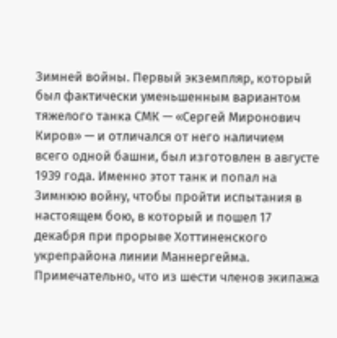Зимней войны. Первый экземпляр, который был фактически уменьшенным вариантом тяжелого танка СМК — «Сергей Миронович Киров» — и отличался от него наличием всего одной башни, был изготовлен в августе 1939 года. Именно этот танк и попал на Зимнюю войну, чтобы пройти испытания в настоящем бою, в который и пошел 17 декабря при прорыве Хоттиненского укрепрайона линии Маннергейма. Примечательно, что из шести членов экипажа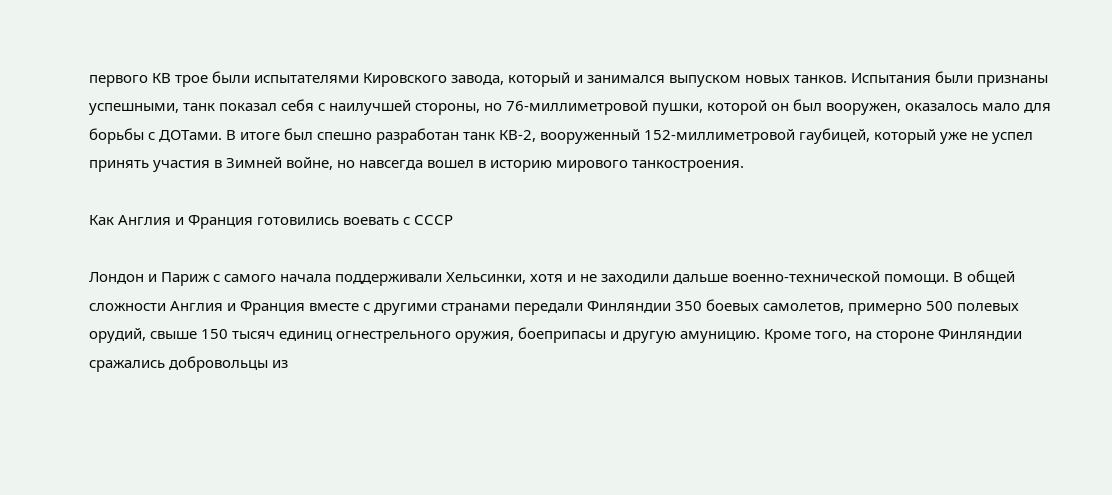первого КВ трое были испытателями Кировского завода, который и занимался выпуском новых танков. Испытания были признаны успешными, танк показал себя с наилучшей стороны, но 76-миллиметровой пушки, которой он был вооружен, оказалось мало для борьбы с ДОТами. В итоге был спешно разработан танк КВ-2, вооруженный 152-миллиметровой гаубицей, который уже не успел принять участия в Зимней войне, но навсегда вошел в историю мирового танкостроения.

Как Англия и Франция готовились воевать с СССР

Лондон и Париж с самого начала поддерживали Хельсинки, хотя и не заходили дальше военно-технической помощи. В общей сложности Англия и Франция вместе с другими странами передали Финляндии 350 боевых самолетов, примерно 500 полевых орудий, свыше 150 тысяч единиц огнестрельного оружия, боеприпасы и другую амуницию. Кроме того, на стороне Финляндии сражались добровольцы из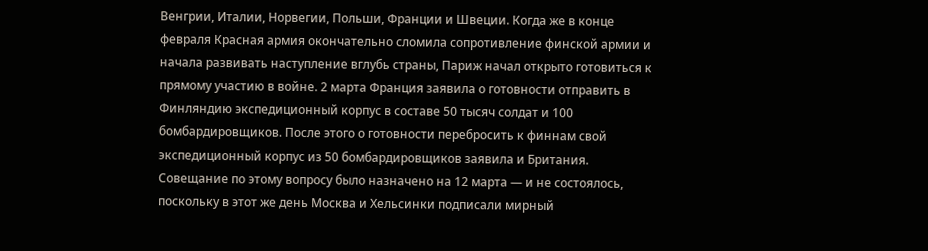Венгрии, Италии, Норвегии, Польши, Франции и Швеции. Когда же в конце февраля Красная армия окончательно сломила сопротивление финской армии и начала развивать наступление вглубь страны, Париж начал открыто готовиться к прямому участию в войне. 2 марта Франция заявила о готовности отправить в Финляндию экспедиционный корпус в составе 50 тысяч солдат и 100 бомбардировщиков. После этого о готовности перебросить к финнам свой экспедиционный корпус из 50 бомбардировщиков заявила и Британия. Совещание по этому вопросу было назначено на 12 марта — и не состоялось, поскольку в этот же день Москва и Хельсинки подписали мирный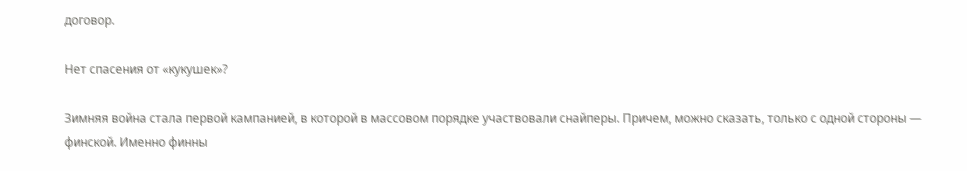договор.

Нет спасения от «кукушек»?

Зимняя война стала первой кампанией, в которой в массовом порядке участвовали снайперы. Причем, можно сказать, только с одной стороны — финской. Именно финны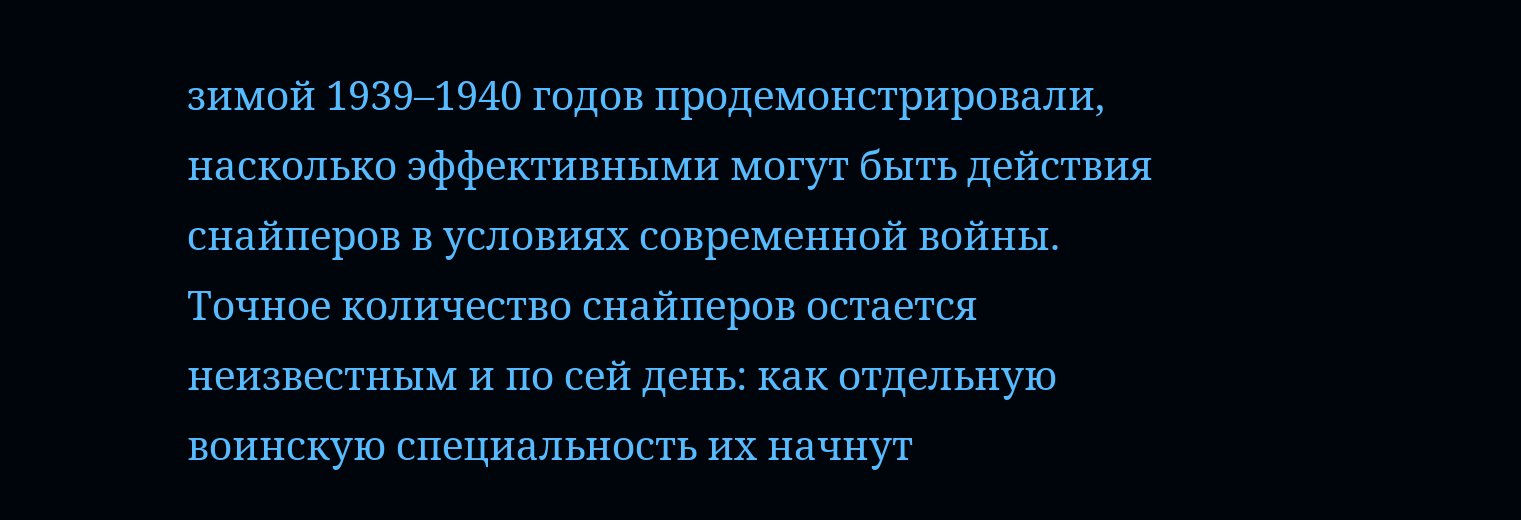зимой 1939–1940 годов продемонстрировали, насколько эффективными могут быть действия снайперов в условиях современной войны. Точное количество снайперов остается неизвестным и по сей день: как отдельную воинскую специальность их начнут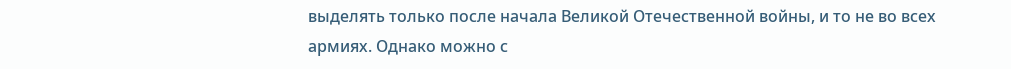выделять только после начала Великой Отечественной войны, и то не во всех армиях. Однако можно с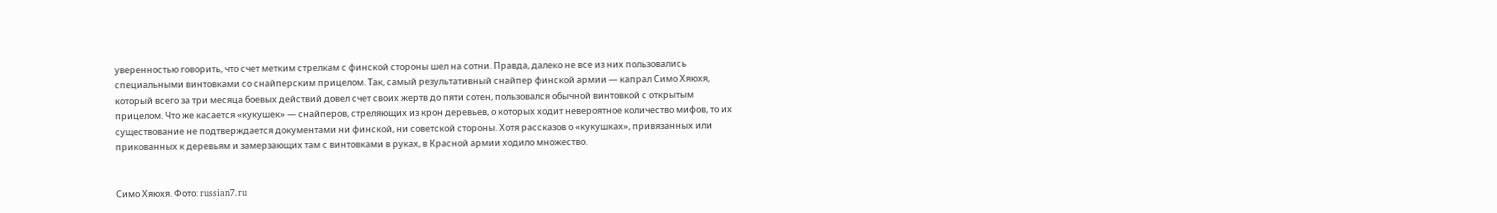уверенностью говорить, что счет метким стрелкам с финской стороны шел на сотни. Правда, далеко не все из них пользовались специальными винтовками со снайперским прицелом. Так, самый результативный снайпер финской армии — капрал Симо Хяюхя, который всего за три месяца боевых действий довел счет своих жертв до пяти сотен, пользовался обычной винтовкой с открытым прицелом. Что же касается «кукушек» — снайперов, стреляющих из крон деревьев, о которых ходит невероятное количество мифов, то их существование не подтверждается документами ни финской, ни советской стороны. Хотя рассказов о «кукушках», привязанных или прикованных к деревьям и замерзающих там с винтовками в руках, в Красной армии ходило множество.


Симо Хяюхя. Фото: russian7.ru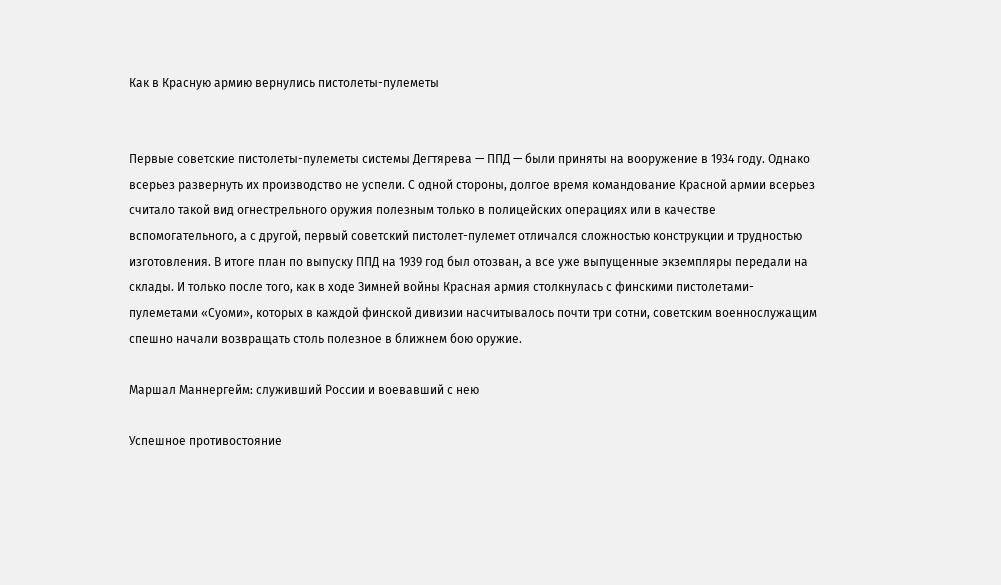Как в Красную армию вернулись пистолеты-пулеметы


Первые советские пистолеты-пулеметы системы Дегтярева — ППД — были приняты на вооружение в 1934 году. Однако всерьез развернуть их производство не успели. С одной стороны, долгое время командование Красной армии всерьез считало такой вид огнестрельного оружия полезным только в полицейских операциях или в качестве вспомогательного, а с другой, первый советский пистолет-пулемет отличался сложностью конструкции и трудностью изготовления. В итоге план по выпуску ППД на 1939 год был отозван, а все уже выпущенные экземпляры передали на склады. И только после того, как в ходе Зимней войны Красная армия столкнулась с финскими пистолетами-пулеметами «Суоми», которых в каждой финской дивизии насчитывалось почти три сотни, советским военнослужащим спешно начали возвращать столь полезное в ближнем бою оружие.

Маршал Маннергейм: служивший России и воевавший с нею

Успешное противостояние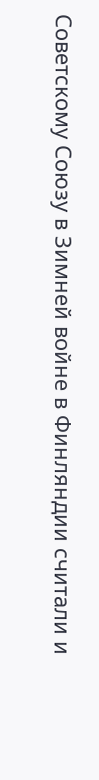Советскому Союзу в Зимней войне в Финляндии считали и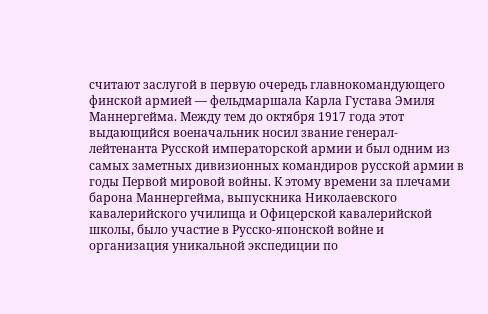считают заслугой в первую очередь главнокомандующего финской армией — фельдмаршала Карла Густава Эмиля Маннергейма. Между тем до октября 1917 года этот выдающийся военачальник носил звание генерал-лейтенанта Русской императорской армии и был одним из самых заметных дивизионных командиров русской армии в годы Первой мировой войны. К этому времени за плечами барона Маннергейма, выпускника Николаевского кавалерийского училища и Офицерской кавалерийской школы, было участие в Русско-японской войне и организация уникальной экспедиции по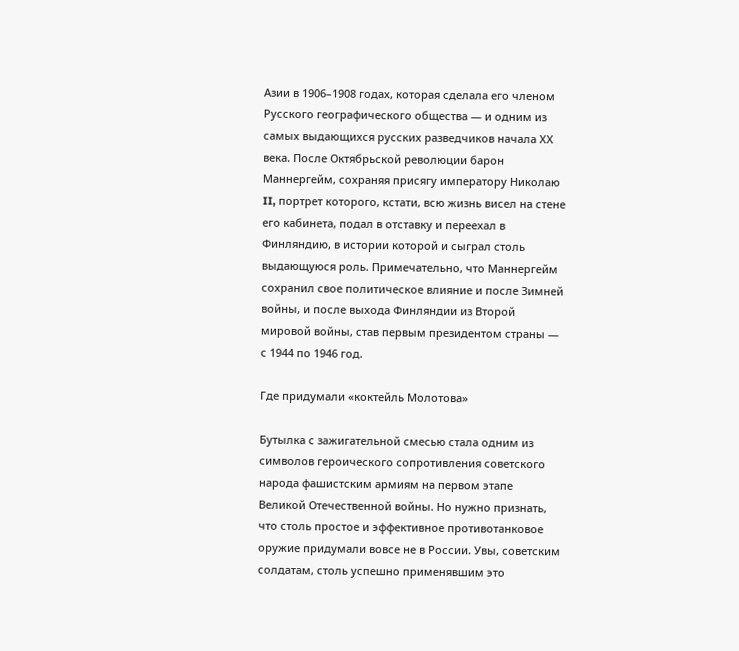Азии в 1906–1908 годах, которая сделала его членом Русского географического общества — и одним из самых выдающихся русских разведчиков начала ХХ века. После Октябрьской революции барон Маннергейм, сохраняя присягу императору Николаю II, портрет которого, кстати, всю жизнь висел на стене его кабинета, подал в отставку и переехал в Финляндию, в истории которой и сыграл столь выдающуюся роль. Примечательно, что Маннергейм сохранил свое политическое влияние и после Зимней войны, и после выхода Финляндии из Второй мировой войны, став первым президентом страны — с 1944 по 1946 год.

Где придумали «коктейль Молотова»

Бутылка с зажигательной смесью стала одним из символов героического сопротивления советского народа фашистским армиям на первом этапе Великой Отечественной войны. Но нужно признать, что столь простое и эффективное противотанковое оружие придумали вовсе не в России. Увы, советским солдатам, столь успешно применявшим это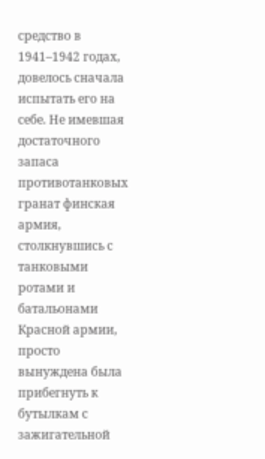средство в 1941–1942 годах, довелось сначала испытать его на себе. Не имевшая достаточного запаса противотанковых гранат финская армия, столкнувшись с танковыми ротами и батальонами Красной армии, просто вынуждена была прибегнуть к бутылкам с зажигательной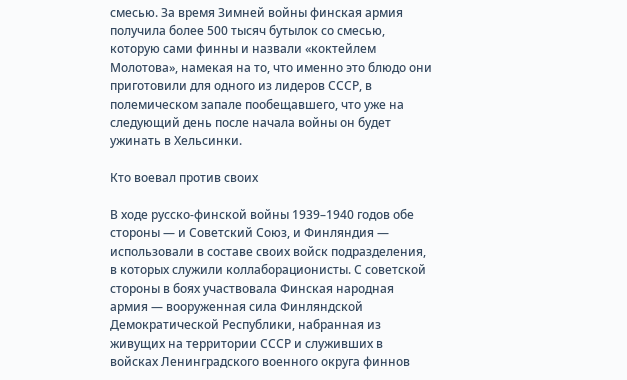смесью. За время Зимней войны финская армия получила более 500 тысяч бутылок со смесью, которую сами финны и назвали «коктейлем Молотова», намекая на то, что именно это блюдо они приготовили для одного из лидеров СССР, в полемическом запале пообещавшего, что уже на следующий день после начала войны он будет ужинать в Хельсинки.

Кто воевал против своих

В ходе русско-финской войны 1939–1940 годов обе стороны — и Советский Союз, и Финляндия — использовали в составе своих войск подразделения, в которых служили коллаборационисты. С советской стороны в боях участвовала Финская народная армия — вооруженная сила Финляндской Демократической Республики, набранная из живущих на территории СССР и служивших в войсках Ленинградского военного округа финнов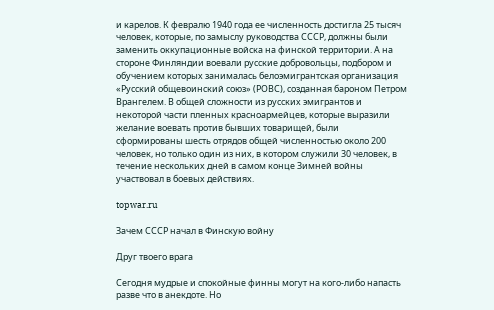и карелов. К февралю 1940 года ее численность достигла 25 тысяч человек, которые, по замыслу руководства СССР, должны были заменить оккупационные войска на финской территории. А на стороне Финляндии воевали русские добровольцы, подбором и обучением которых занималась белоэмигрантская организация «Русский общевоинский союз» (РОВС), созданная бароном Петром Врангелем. В общей сложности из русских эмигрантов и некоторой части пленных красноармейцев, которые выразили желание воевать против бывших товарищей, были сформированы шесть отрядов общей численностью около 200 человек, но только один из них, в котором служили 30 человек, в течение нескольких дней в самом конце Зимней войны участвовал в боевых действиях.

topwar.ru

Зачем СССР начал в Финскую войну

Друг твоего врага

Сегодня мудрые и спокойные финны могут на кого-либо напасть разве что в анекдоте. Но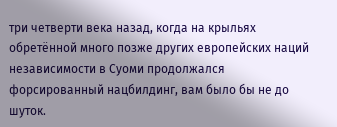три четверти века назад, когда на крыльях обретённой много позже других европейских наций независимости в Суоми продолжался форсированный нацбилдинг, вам было бы не до шуток.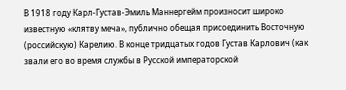В 1918 году Карл-Густав-Эмиль Маннергейм произносит широко известную «клятву меча», публично обещая присоединить Восточную (российскую) Карелию. В конце тридцатых годов Густав Карлович (как звали его во время службы в Русской императорской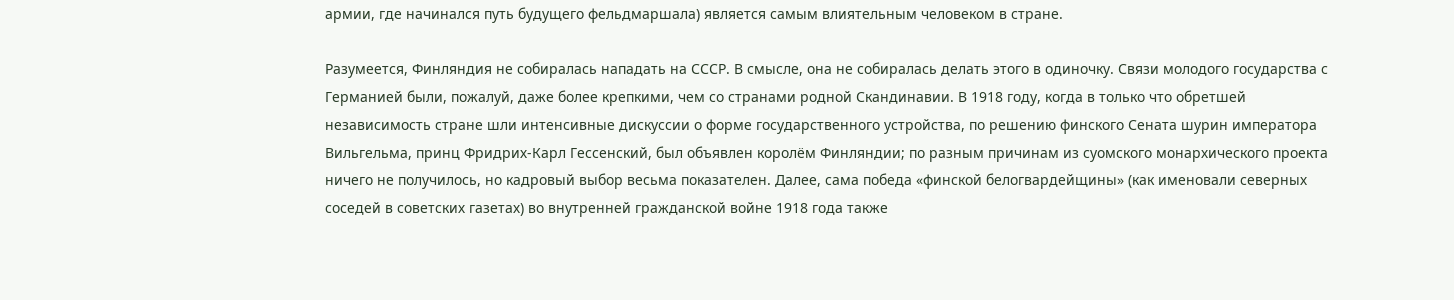армии, где начинался путь будущего фельдмаршала) является самым влиятельным человеком в стране.

Разумеется, Финляндия не собиралась нападать на СССР. В смысле, она не собиралась делать этого в одиночку. Связи молодого государства с Германией были, пожалуй, даже более крепкими, чем со странами родной Скандинавии. В 1918 году, когда в только что обретшей независимость стране шли интенсивные дискуссии о форме государственного устройства, по решению финского Сената шурин императора Вильгельма, принц Фридрих-Карл Гессенский, был объявлен королём Финляндии; по разным причинам из суомского монархического проекта ничего не получилось, но кадровый выбор весьма показателен. Далее, сама победа «финской белогвардейщины» (как именовали северных соседей в советских газетах) во внутренней гражданской войне 1918 года также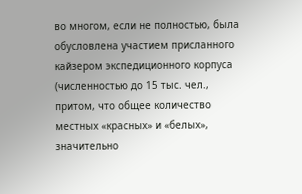во многом, если не полностью, была обусловлена участием присланного кайзером экспедиционного корпуса (численностью до 15 тыс. чел., притом, что общее количество местных «красных» и «белых», значительно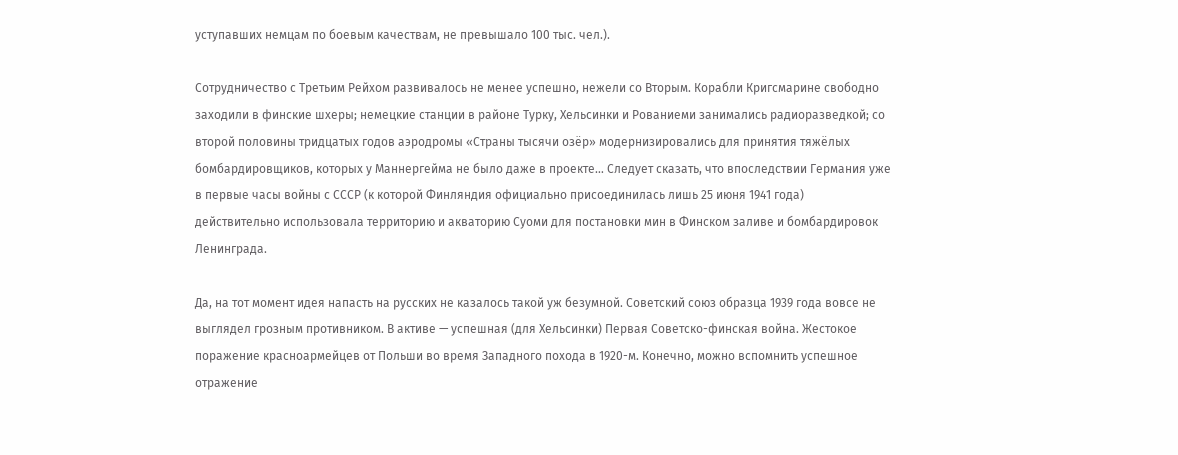уступавших немцам по боевым качествам, не превышало 100 тыс. чел.).

Сотрудничество с Третьим Рейхом развивалось не менее успешно, нежели со Вторым. Корабли Кригсмарине свободно заходили в финские шхеры; немецкие станции в районе Турку, Хельсинки и Рованиеми занимались радиоразведкой; со второй половины тридцатых годов аэродромы «Страны тысячи озёр» модернизировались для принятия тяжёлых бомбардировщиков, которых у Маннергейма не было даже в проекте… Следует сказать, что впоследствии Германия уже в первые часы войны с СССР (к которой Финляндия официально присоединилась лишь 25 июня 1941 года) действительно использовала территорию и акваторию Суоми для постановки мин в Финском заливе и бомбардировок Ленинграда.

Да, на тот момент идея напасть на русских не казалось такой уж безумной. Советский союз образца 1939 года вовсе не выглядел грозным противником. В активе — успешная (для Хельсинки) Первая Советско-финская война. Жестокое поражение красноармейцев от Польши во время Западного похода в 1920-м. Конечно, можно вспомнить успешное отражение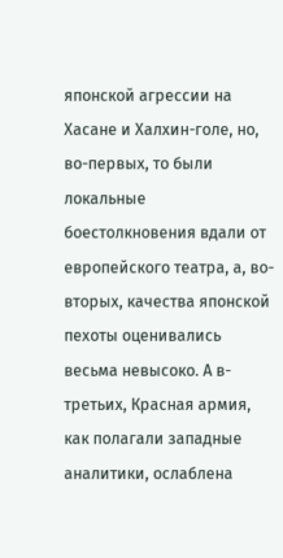японской агрессии на Хасане и Халхин-голе, но, во-первых, то были локальные боестолкновения вдали от европейского театра, а, во-вторых, качества японской пехоты оценивались весьма невысоко. А в-третьих, Красная армия, как полагали западные аналитики, ослаблена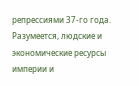репрессиями 37-го года. Разумеется, людские и экономические ресурсы империи и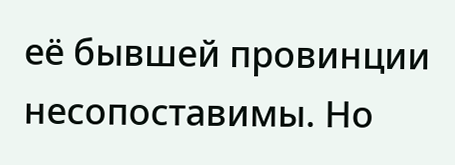её бывшей провинции несопоставимы. Но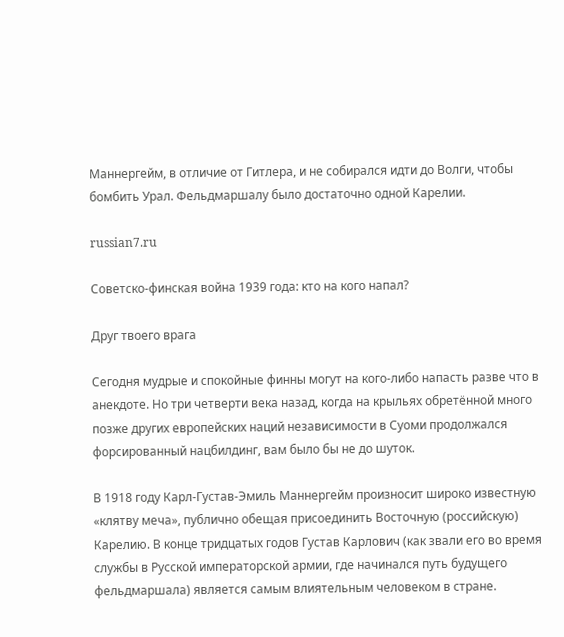Маннергейм, в отличие от Гитлера, и не собирался идти до Волги, чтобы бомбить Урал. Фельдмаршалу было достаточно одной Карелии.

russian7.ru

Советско-финская война 1939 года: кто на кого напал?

Друг твоего врага

Сегодня мудрые и спокойные финны могут на кого-либо напасть разве что в анекдоте. Но три четверти века назад, когда на крыльях обретённой много позже других европейских наций независимости в Суоми продолжался форсированный нацбилдинг, вам было бы не до шуток.

В 1918 году Карл-Густав-Эмиль Маннергейм произносит широко известную «клятву меча», публично обещая присоединить Восточную (российскую) Карелию. В конце тридцатых годов Густав Карлович (как звали его во время службы в Русской императорской армии, где начинался путь будущего фельдмаршала) является самым влиятельным человеком в стране.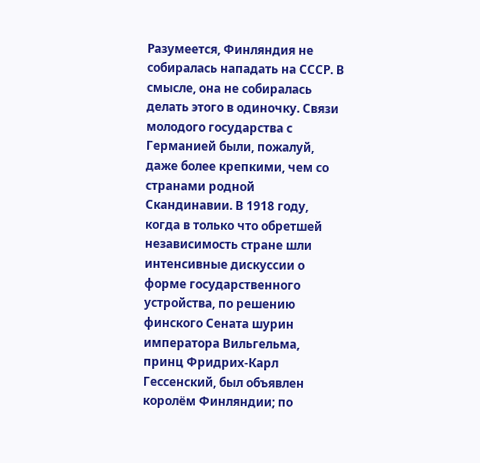Разумеется, Финляндия не собиралась нападать на СССР. В смысле, она не собиралась делать этого в одиночку. Связи молодого государства с Германией были, пожалуй, даже более крепкими, чем со странами родной Скандинавии. В 1918 году, когда в только что обретшей независимость стране шли интенсивные дискуссии о форме государственного устройства, по решению финского Сената шурин императора Вильгельма, принц Фридрих-Карл Гессенский, был объявлен королём Финляндии; по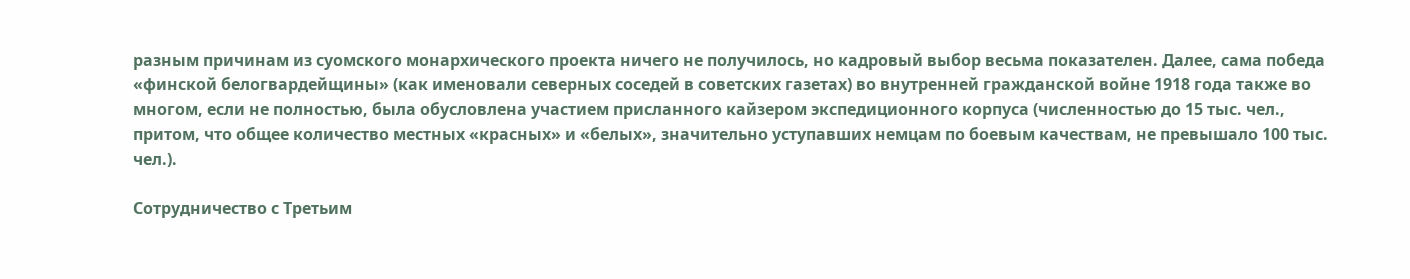разным причинам из суомского монархического проекта ничего не получилось, но кадровый выбор весьма показателен. Далее, сама победа «финской белогвардейщины» (как именовали северных соседей в советских газетах) во внутренней гражданской войне 1918 года также во многом, если не полностью, была обусловлена участием присланного кайзером экспедиционного корпуса (численностью до 15 тыс. чел., притом, что общее количество местных «красных» и «белых», значительно уступавших немцам по боевым качествам, не превышало 100 тыс. чел.).

Сотрудничество с Третьим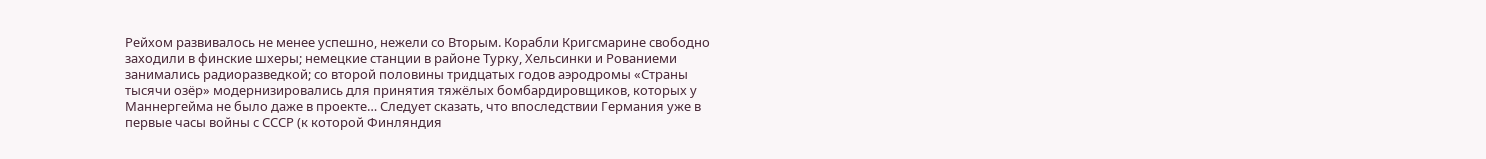Рейхом развивалось не менее успешно, нежели со Вторым. Корабли Кригсмарине свободно заходили в финские шхеры; немецкие станции в районе Турку, Хельсинки и Рованиеми занимались радиоразведкой; со второй половины тридцатых годов аэродромы «Страны тысячи озёр» модернизировались для принятия тяжёлых бомбардировщиков, которых у Маннергейма не было даже в проекте… Следует сказать, что впоследствии Германия уже в первые часы войны с СССР (к которой Финляндия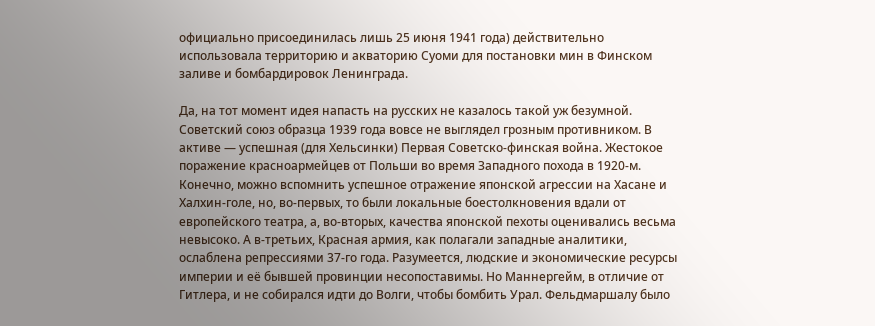официально присоединилась лишь 25 июня 1941 года) действительно использовала территорию и акваторию Суоми для постановки мин в Финском заливе и бомбардировок Ленинграда.

Да, на тот момент идея напасть на русских не казалось такой уж безумной. Советский союз образца 1939 года вовсе не выглядел грозным противником. В активе — успешная (для Хельсинки) Первая Советско-финская война. Жестокое поражение красноармейцев от Польши во время Западного похода в 1920-м. Конечно, можно вспомнить успешное отражение японской агрессии на Хасане и Халхин-голе, но, во-первых, то были локальные боестолкновения вдали от европейского театра, а, во-вторых, качества японской пехоты оценивались весьма невысоко. А в-третьих, Красная армия, как полагали западные аналитики, ослаблена репрессиями 37-го года. Разумеется, людские и экономические ресурсы империи и её бывшей провинции несопоставимы. Но Маннергейм, в отличие от Гитлера, и не собирался идти до Волги, чтобы бомбить Урал. Фельдмаршалу было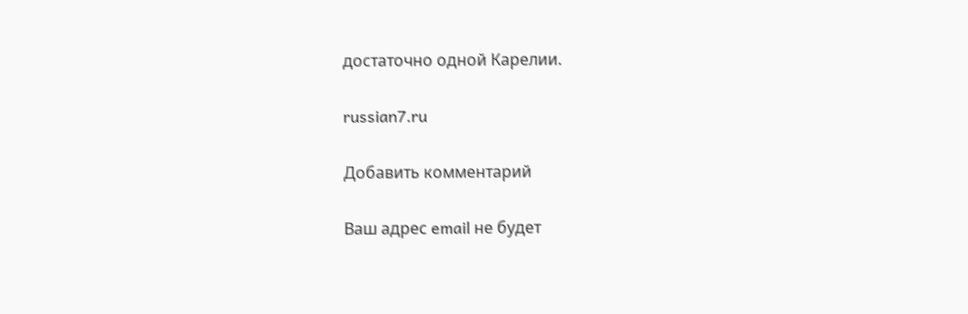достаточно одной Карелии.

russian7.ru

Добавить комментарий

Ваш адрес email не будет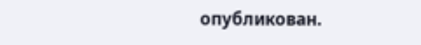опубликован.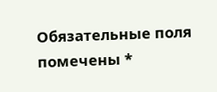Обязательные поля помечены *